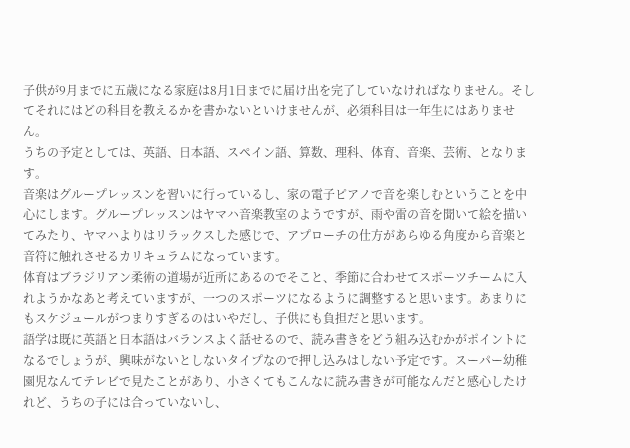子供が9月までに五歳になる家庭は8月1日までに届け出を完了していなければなりません。そしてそれにはどの科目を教えるかを書かないといけませんが、必須科目は一年生にはありません。
うちの予定としては、英語、日本語、スペイン語、算数、理科、体育、音楽、芸術、となります。
音楽はグループレッスンを習いに行っているし、家の電子ピアノで音を楽しむということを中心にします。グループレッスンはヤマハ音楽教室のようですが、雨や雷の音を聞いて絵を描いてみたり、ヤマハよりはリラックスした感じで、アプローチの仕方があらゆる角度から音楽と音符に触れさせるカリキュラムになっています。
体育はブラジリアン柔術の道場が近所にあるのでそこと、季節に合わせてスポーツチームに入れようかなあと考えていますが、一つのスポーツになるように調整すると思います。あまりにもスケジュールがつまりすぎるのはいやだし、子供にも負担だと思います。
語学は既に英語と日本語はバランスよく話せるので、読み書きをどう組み込むかがポイントになるでしょうが、興味がないとしないタイプなので押し込みはしない予定です。スーパー幼稚園児なんてテレビで見たことがあり、小さくてもこんなに読み書きが可能なんだと感心したけれど、うちの子には合っていないし、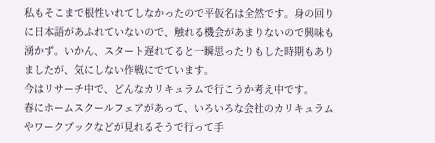私もそこまで根性いれてしなかったので平仮名は全然です。身の回りに日本語があふれていないので、触れる機会があまりないので興味も湧かず。いかん、スタート遅れてると一瞬思ったりもした時期もありましたが、気にしない作戦にでています。
今はリサーチ中で、どんなカリキュラムで行こうか考え中です。
春にホームスクールフェアがあって、いろいろな会社のカリキュラムやワークブックなどが見れるそうで行って手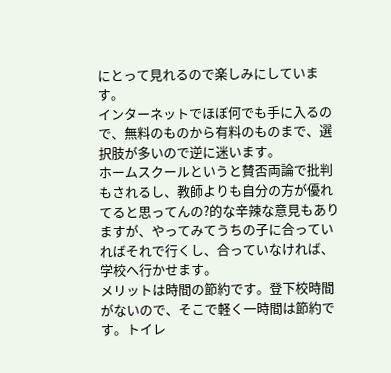にとって見れるので楽しみにしています。
インターネットでほぼ何でも手に入るので、無料のものから有料のものまで、選択肢が多いので逆に迷います。
ホームスクールというと賛否両論で批判もされるし、教師よりも自分の方が優れてると思ってんの?的な辛辣な意見もありますが、やってみてうちの子に合っていればそれで行くし、合っていなければ、学校へ行かせます。
メリットは時間の節約です。登下校時間がないので、そこで軽く一時間は節約です。トイレ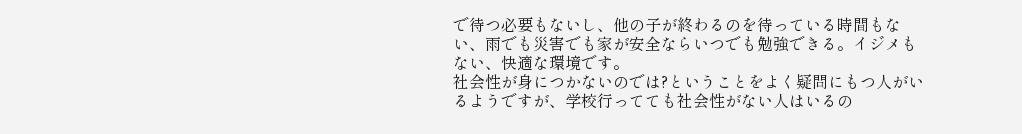で待つ必要もないし、他の子が終わるのを待っている時間もない、雨でも災害でも家が安全ならいつでも勉強できる。イジメもない、快適な環境です。
社会性が身につかないのでは?ということをよく疑問にもつ人がいるようですが、学校行ってても社会性がない人はいるの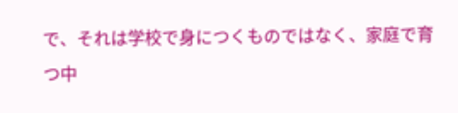で、それは学校で身につくものではなく、家庭で育つ中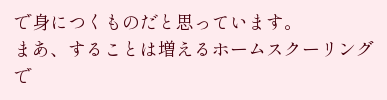で身につくものだと思っています。
まあ、することは増えるホームスクーリングで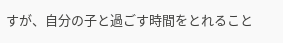すが、自分の子と過ごす時間をとれること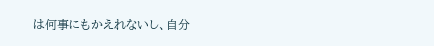は何事にもかえれないし、自分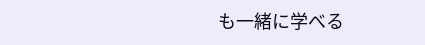も一緒に学べる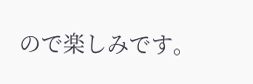ので楽しみです。